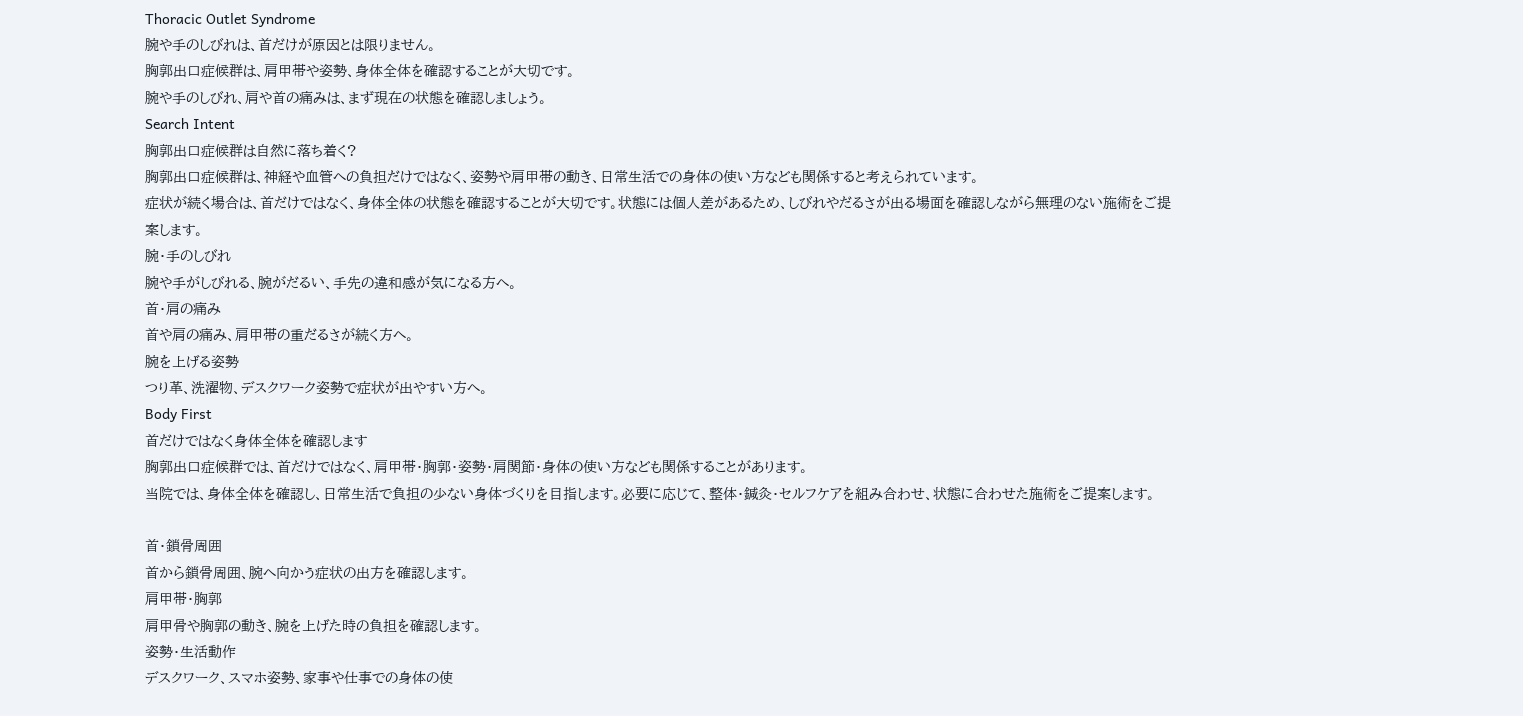Thoracic Outlet Syndrome
腕や手のしびれは、首だけが原因とは限りません。
胸郭出口症候群は、肩甲帯や姿勢、身体全体を確認することが大切です。
腕や手のしびれ、肩や首の痛みは、まず現在の状態を確認しましょう。
Search Intent
胸郭出口症候群は自然に落ち着く?
胸郭出口症候群は、神経や血管への負担だけではなく、姿勢や肩甲帯の動き、日常生活での身体の使い方なども関係すると考えられています。
症状が続く場合は、首だけではなく、身体全体の状態を確認することが大切です。状態には個人差があるため、しびれやだるさが出る場面を確認しながら無理のない施術をご提案します。
腕・手のしびれ
腕や手がしびれる、腕がだるい、手先の違和感が気になる方へ。
首・肩の痛み
首や肩の痛み、肩甲帯の重だるさが続く方へ。
腕を上げる姿勢
つり革、洗濯物、デスクワーク姿勢で症状が出やすい方へ。
Body First
首だけではなく身体全体を確認します
胸郭出口症候群では、首だけではなく、肩甲帯・胸郭・姿勢・肩関節・身体の使い方なども関係することがあります。
当院では、身体全体を確認し、日常生活で負担の少ない身体づくりを目指します。必要に応じて、整体・鍼灸・セルフケアを組み合わせ、状態に合わせた施術をご提案します。

首・鎖骨周囲
首から鎖骨周囲、腕へ向かう症状の出方を確認します。
肩甲帯・胸郭
肩甲骨や胸郭の動き、腕を上げた時の負担を確認します。
姿勢・生活動作
デスクワーク、スマホ姿勢、家事や仕事での身体の使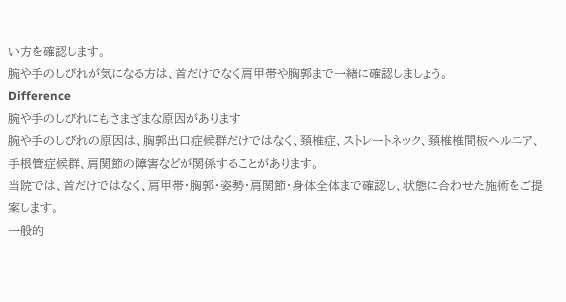い方を確認します。
腕や手のしびれが気になる方は、首だけでなく肩甲帯や胸郭まで一緒に確認しましょう。
Difference
腕や手のしびれにもさまざまな原因があります
腕や手のしびれの原因は、胸郭出口症候群だけではなく、頚椎症、ストレートネック、頚椎椎間板ヘルニア、手根管症候群、肩関節の障害などが関係することがあります。
当院では、首だけではなく、肩甲帯・胸郭・姿勢・肩関節・身体全体まで確認し、状態に合わせた施術をご提案します。
一般的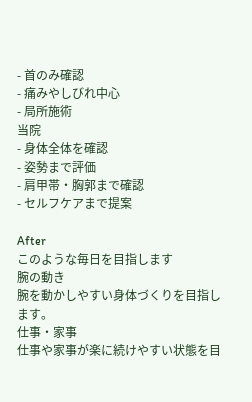- 首のみ確認
- 痛みやしびれ中心
- 局所施術
当院
- 身体全体を確認
- 姿勢まで評価
- 肩甲帯・胸郭まで確認
- セルフケアまで提案

After
このような毎日を目指します
腕の動き
腕を動かしやすい身体づくりを目指します。
仕事・家事
仕事や家事が楽に続けやすい状態を目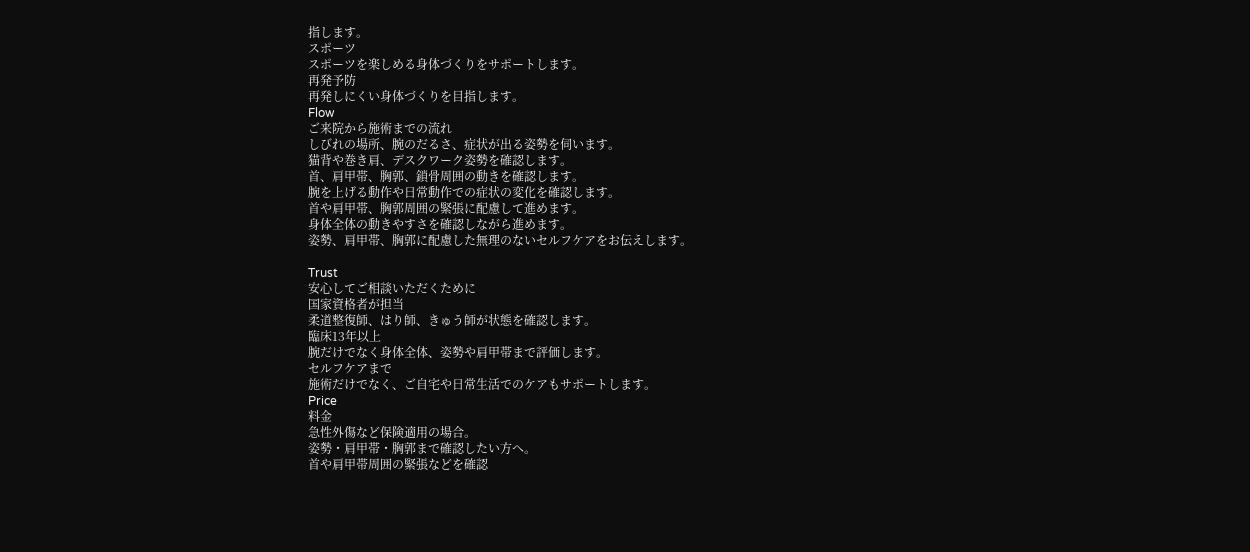指します。
スポーツ
スポーツを楽しめる身体づくりをサポートします。
再発予防
再発しにくい身体づくりを目指します。
Flow
ご来院から施術までの流れ
しびれの場所、腕のだるさ、症状が出る姿勢を伺います。
猫背や巻き肩、デスクワーク姿勢を確認します。
首、肩甲帯、胸郭、鎖骨周囲の動きを確認します。
腕を上げる動作や日常動作での症状の変化を確認します。
首や肩甲帯、胸郭周囲の緊張に配慮して進めます。
身体全体の動きやすさを確認しながら進めます。
姿勢、肩甲帯、胸郭に配慮した無理のないセルフケアをお伝えします。

Trust
安心してご相談いただくために
国家資格者が担当
柔道整復師、はり師、きゅう師が状態を確認します。
臨床13年以上
腕だけでなく身体全体、姿勢や肩甲帯まで評価します。
セルフケアまで
施術だけでなく、ご自宅や日常生活でのケアもサポートします。
Price
料金
急性外傷など保険適用の場合。
姿勢・肩甲帯・胸郭まで確認したい方へ。
首や肩甲帯周囲の緊張などを確認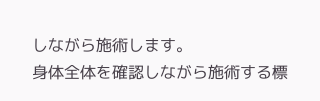しながら施術します。
身体全体を確認しながら施術する標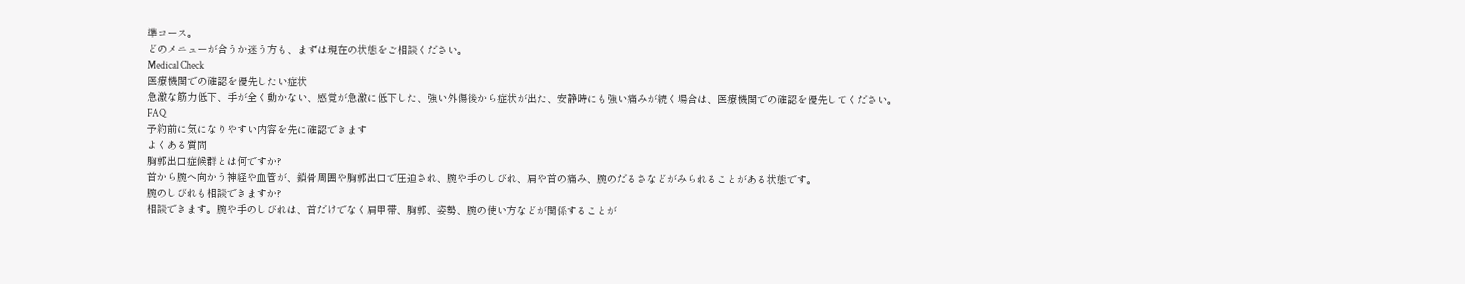準コース。
どのメニューが合うか迷う方も、まずは現在の状態をご相談ください。
Medical Check
医療機関での確認を優先したい症状
急激な筋力低下、手が全く動かない、感覚が急激に低下した、強い外傷後から症状が出た、安静時にも強い痛みが続く場合は、医療機関での確認を優先してください。
FAQ
予約前に気になりやすい内容を先に確認できます
よくある質問
胸郭出口症候群とは何ですか?
首から腕へ向かう神経や血管が、鎖骨周囲や胸郭出口で圧迫され、腕や手のしびれ、肩や首の痛み、腕のだるさなどがみられることがある状態です。
腕のしびれも相談できますか?
相談できます。腕や手のしびれは、首だけでなく肩甲帯、胸郭、姿勢、腕の使い方などが関係することが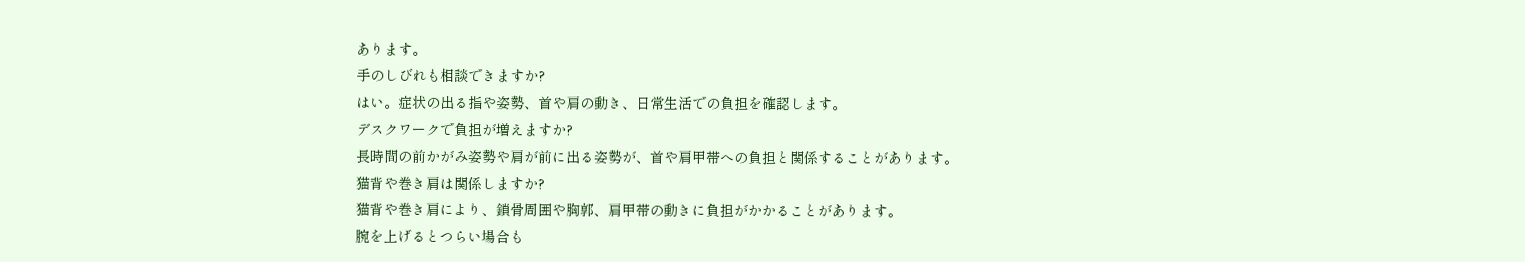あります。
手のしびれも相談できますか?
はい。症状の出る指や姿勢、首や肩の動き、日常生活での負担を確認します。
デスクワークで負担が増えますか?
長時間の前かがみ姿勢や肩が前に出る姿勢が、首や肩甲帯への負担と関係することがあります。
猫背や巻き肩は関係しますか?
猫背や巻き肩により、鎖骨周囲や胸郭、肩甲帯の動きに負担がかかることがあります。
腕を上げるとつらい場合も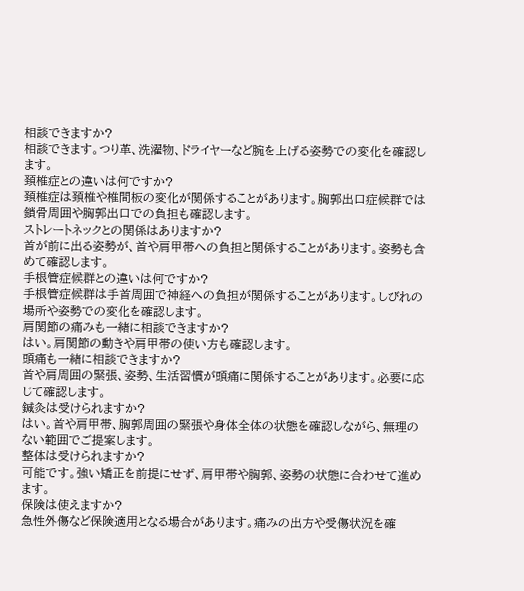相談できますか?
相談できます。つり革、洗濯物、ドライヤーなど腕を上げる姿勢での変化を確認します。
頚椎症との違いは何ですか?
頚椎症は頚椎や椎間板の変化が関係することがあります。胸郭出口症候群では鎖骨周囲や胸郭出口での負担も確認します。
ストレートネックとの関係はありますか?
首が前に出る姿勢が、首や肩甲帯への負担と関係することがあります。姿勢も含めて確認します。
手根管症候群との違いは何ですか?
手根管症候群は手首周囲で神経への負担が関係することがあります。しびれの場所や姿勢での変化を確認します。
肩関節の痛みも一緒に相談できますか?
はい。肩関節の動きや肩甲帯の使い方も確認します。
頭痛も一緒に相談できますか?
首や肩周囲の緊張、姿勢、生活習慣が頭痛に関係することがあります。必要に応じて確認します。
鍼灸は受けられますか?
はい。首や肩甲帯、胸郭周囲の緊張や身体全体の状態を確認しながら、無理のない範囲でご提案します。
整体は受けられますか?
可能です。強い矯正を前提にせず、肩甲帯や胸郭、姿勢の状態に合わせて進めます。
保険は使えますか?
急性外傷など保険適用となる場合があります。痛みの出方や受傷状況を確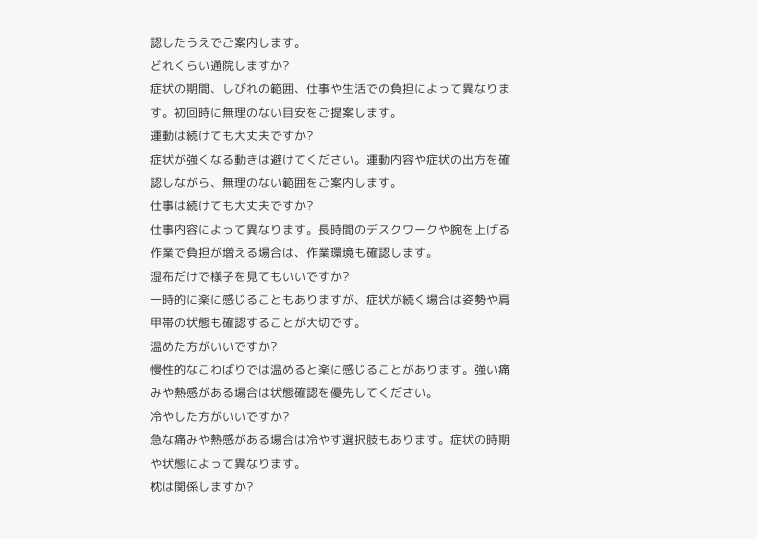認したうえでご案内します。
どれくらい通院しますか?
症状の期間、しびれの範囲、仕事や生活での負担によって異なります。初回時に無理のない目安をご提案します。
運動は続けても大丈夫ですか?
症状が強くなる動きは避けてください。運動内容や症状の出方を確認しながら、無理のない範囲をご案内します。
仕事は続けても大丈夫ですか?
仕事内容によって異なります。長時間のデスクワークや腕を上げる作業で負担が増える場合は、作業環境も確認します。
湿布だけで様子を見てもいいですか?
一時的に楽に感じることもありますが、症状が続く場合は姿勢や肩甲帯の状態も確認することが大切です。
温めた方がいいですか?
慢性的なこわばりでは温めると楽に感じることがあります。強い痛みや熱感がある場合は状態確認を優先してください。
冷やした方がいいですか?
急な痛みや熱感がある場合は冷やす選択肢もあります。症状の時期や状態によって異なります。
枕は関係しますか?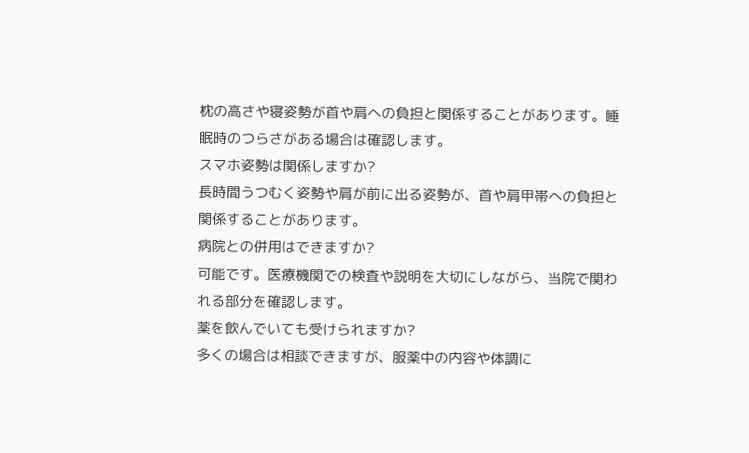枕の高さや寝姿勢が首や肩への負担と関係することがあります。睡眠時のつらさがある場合は確認します。
スマホ姿勢は関係しますか?
長時間うつむく姿勢や肩が前に出る姿勢が、首や肩甲帯への負担と関係することがあります。
病院との併用はできますか?
可能です。医療機関での検査や説明を大切にしながら、当院で関われる部分を確認します。
薬を飲んでいても受けられますか?
多くの場合は相談できますが、服薬中の内容や体調に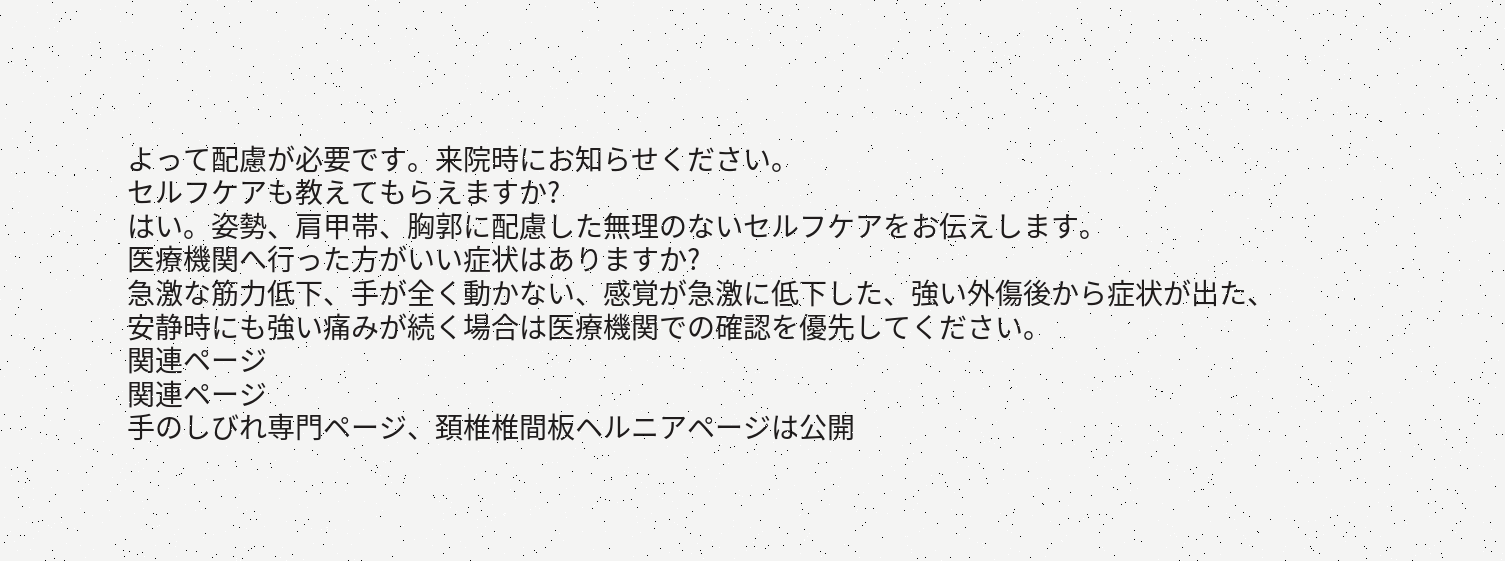よって配慮が必要です。来院時にお知らせください。
セルフケアも教えてもらえますか?
はい。姿勢、肩甲帯、胸郭に配慮した無理のないセルフケアをお伝えします。
医療機関へ行った方がいい症状はありますか?
急激な筋力低下、手が全く動かない、感覚が急激に低下した、強い外傷後から症状が出た、安静時にも強い痛みが続く場合は医療機関での確認を優先してください。
関連ページ
関連ページ
手のしびれ専門ページ、頚椎椎間板ヘルニアページは公開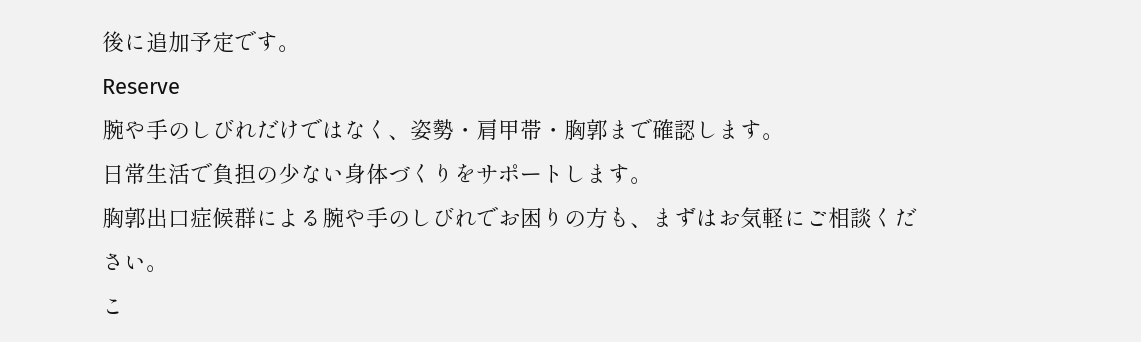後に追加予定です。
Reserve
腕や手のしびれだけではなく、姿勢・肩甲帯・胸郭まで確認します。
日常生活で負担の少ない身体づくりをサポートします。
胸郭出口症候群による腕や手のしびれでお困りの方も、まずはお気軽にご相談ください。
こ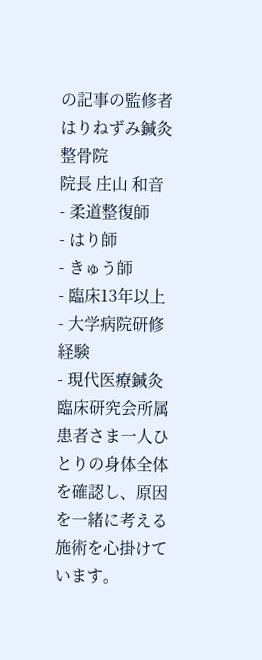の記事の監修者
はりねずみ鍼灸整骨院
院長 庄山 和音
- 柔道整復師
- はり師
- きゅう師
- 臨床13年以上
- 大学病院研修経験
- 現代医療鍼灸臨床研究会所属
患者さま一人ひとりの身体全体を確認し、原因を一緒に考える施術を心掛けています。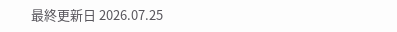最終更新日 2026.07.25